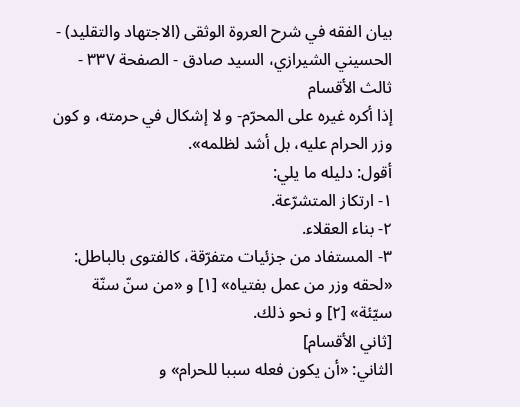بيان الفقه في شرح العروة الوثقى (الاجتهاد والتقليد) - الحسيني الشيرازي، السيد صادق - الصفحة ٣٣٧ - ثالث الأقسام
إذا أكره غيره على المحرّم- و لا إشكال في حرمته، و كون وزر الحرام عليه، بل أشد لظلمه».
أقول: دليله ما يلي:
١- ارتكاز المتشرّعة.
٢- بناء العقلاء.
٣- المستفاد من جزئيات متفرّقة، كالفتوى بالباطل: «لحقه وزر من عمل بفتياه» [١] و «من سنّ سنّة سيّئة» [٢] و نحو ذلك.
[ثاني الأقسام]
الثاني: «أن يكون فعله سببا للحرام» و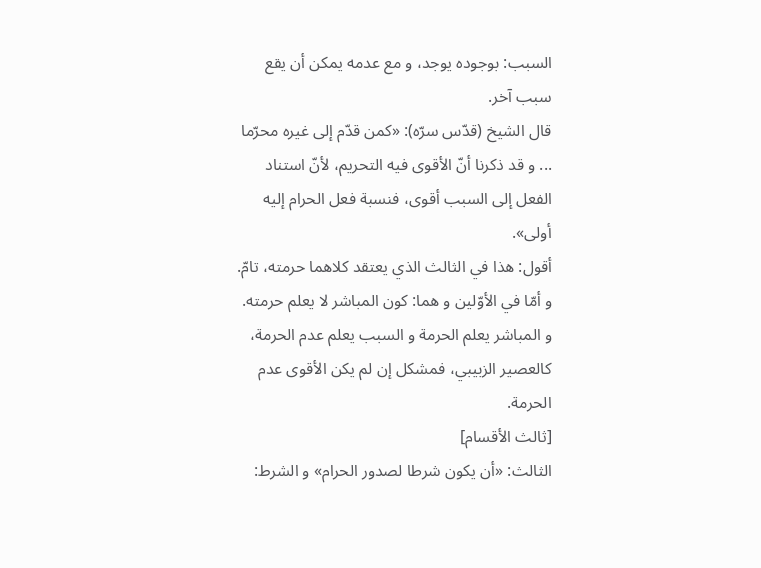السبب: بوجوده يوجد، و مع عدمه يمكن أن يقع سبب آخر.
قال الشيخ (قدّس سرّه): «كمن قدّم إلى غيره محرّما ... و قد ذكرنا أنّ الأقوى فيه التحريم، لأنّ استناد الفعل إلى السبب أقوى، فنسبة فعل الحرام إليه أولى».
أقول: هذا في الثالث الذي يعتقد كلاهما حرمته، تامّ.
و أمّا في الأوّلين و هما: كون المباشر لا يعلم حرمته. و المباشر يعلم الحرمة و السبب يعلم عدم الحرمة، كالعصير الزبيبي، فمشكل إن لم يكن الأقوى عدم الحرمة.
[ثالث الأقسام]
الثالث: «أن يكون شرطا لصدور الحرام» و الشرط: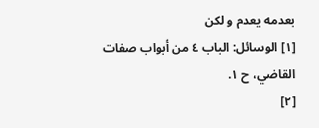بعدمه يعدم و لكن
[١] الوسائل: الباب ٤ من أبواب صفات القاضي، ح ١.
[٢]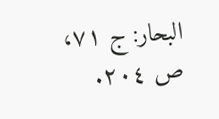البحار: ج ٧١، ص ٢٠٤.